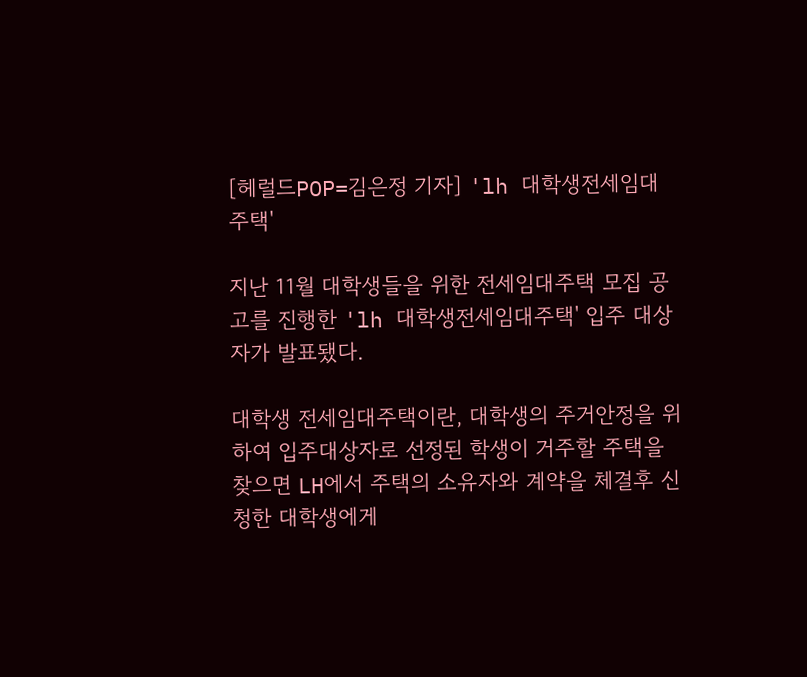[헤럴드POP=김은정 기자] 'lh 대학생전세임대주택'

지난 11월 대학생들을 위한 전세임대주택 모집 공고를 진행한 'lh 대학생전세임대주택' 입주 대상자가 발표됐다.

대학생 전세임대주택이란, 대학생의 주거안정을 위하여 입주대상자로 선정된 학생이 거주할 주택을 찾으면 LH에서 주택의 소유자와 계약을 체결후 신청한 대학생에게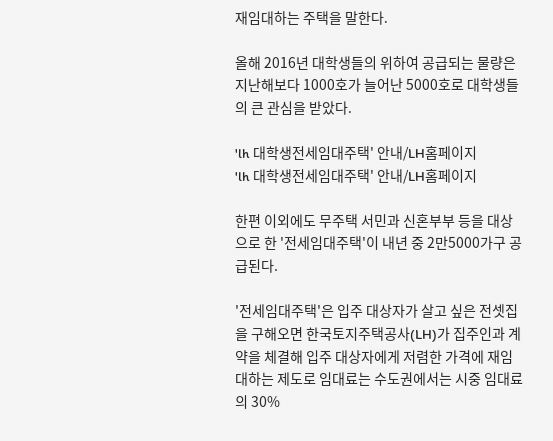재임대하는 주택을 말한다.

올해 2016년 대학생들의 위하여 공급되는 물량은 지난해보다 1000호가 늘어난 5000호로 대학생들의 큰 관심을 받았다.

'lh 대학생전세임대주택' 안내/LH홈페이지
'lh 대학생전세임대주택' 안내/LH홈페이지

한편 이외에도 무주택 서민과 신혼부부 등을 대상으로 한 '전세임대주택'이 내년 중 2만5000가구 공급된다.

'전세임대주택'은 입주 대상자가 살고 싶은 전셋집을 구해오면 한국토지주택공사(LH)가 집주인과 계약을 체결해 입주 대상자에게 저렴한 가격에 재임대하는 제도로 임대료는 수도권에서는 시중 임대료의 30%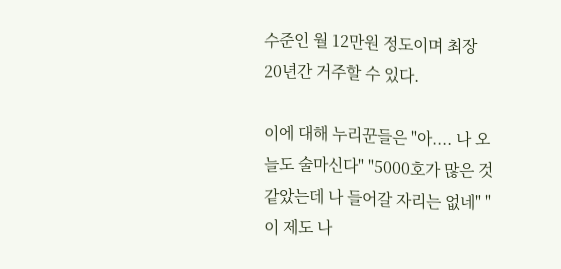수준인 월 12만원 정도이며 최장 20년간 거주할 수 있다.

이에 대해 누리꾼들은 "아.... 나 오늘도 술마신다" "5000호가 많은 것 같았는데 나 들어갈 자리는 없네" "이 제도 나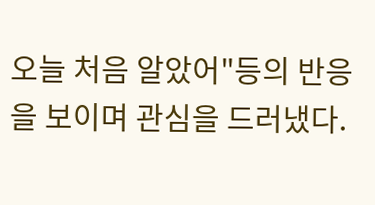오늘 처음 알았어"등의 반응을 보이며 관심을 드러냈다.